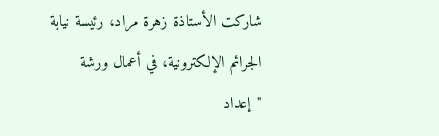شاركت الأستاذة زهرة مراد، رئيسة نيابة الجرائم الإلكترونية، في أعمال ورشة "إعداد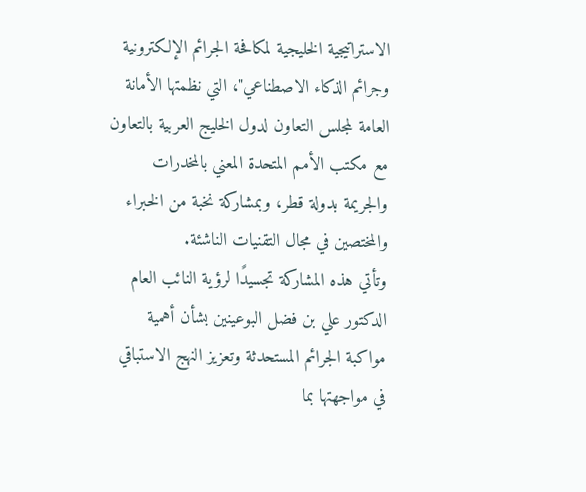الاستراتيجية الخليجية لمكافحة الجرائم الإلكترونية وجرائم الذكاء الاصطناعي"، التي نظمتها الأمانة العامة لمجلس التعاون لدول الخليج العربية بالتعاون مع مكتب الأمم المتحدة المعني بالمخدرات والجريمة بدولة قطر، وبمشاركة نخبة من الخبراء والمختصين في مجال التقنيات الناشئة.
وتأتي هذه المشاركة تجسيدًا لرؤية النائب العام الدكتور علي بن فضل البوعينين بشأن أهمية مواكبة الجرائم المستحدثة وتعزيز النهج الاستباقي في مواجهتها بما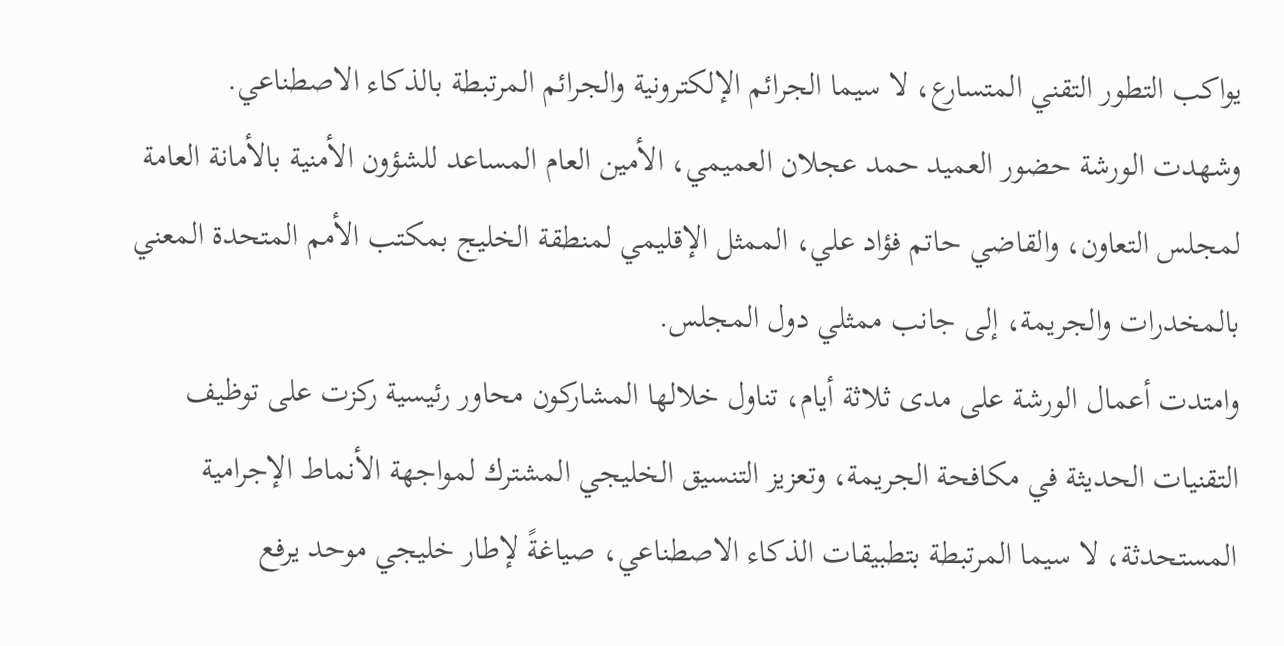يواكب التطور التقني المتسارع، لا سيما الجرائم الإلكترونية والجرائم المرتبطة بالذكاء الاصطناعي.
وشهدت الورشة حضور العميد حمد عجلان العميمي، الأمين العام المساعد للشؤون الأمنية بالأمانة العامة لمجلس التعاون، والقاضي حاتم فؤاد علي، الممثل الإقليمي لمنطقة الخليج بمكتب الأمم المتحدة المعني بالمخدرات والجريمة، إلى جانب ممثلي دول المجلس.
وامتدت أعمال الورشة على مدى ثلاثة أيام، تناول خلالها المشاركون محاور رئيسية ركزت على توظيف التقنيات الحديثة في مكافحة الجريمة، وتعزيز التنسيق الخليجي المشترك لمواجهة الأنماط الإجرامية المستحدثة، لا سيما المرتبطة بتطبيقات الذكاء الاصطناعي، صياغةً لإطار خليجي موحد يرفع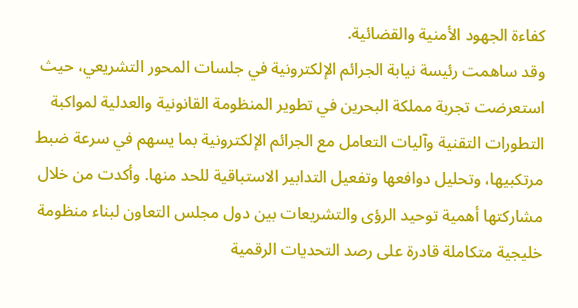كفاءة الجهود الأمنية والقضائية.
وقد ساهمت رئيسة نيابة الجرائم الإلكترونية في جلسات المحور التشريعي، حيث استعرضت تجربة مملكة البحرين في تطوير المنظومة القانونية والعدلية لمواكبة التطورات التقنية وآليات التعامل مع الجرائم الإلكترونية بما يسهم في سرعة ضبط مرتكبيها، وتحليل دوافعها وتفعيل التدابير الاستباقية للحد منها. وأكدت من خلال مشاركتها أهمية توحيد الرؤى والتشريعات بين دول مجلس التعاون لبناء منظومة خليجية متكاملة قادرة على رصد التحديات الرقمية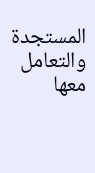المستجدة والتعامل معها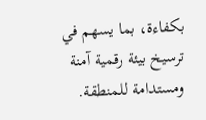بكفاءة، بما يسهم في ترسيخ بيئة رقمية آمنة ومستدامة للمنطقة.